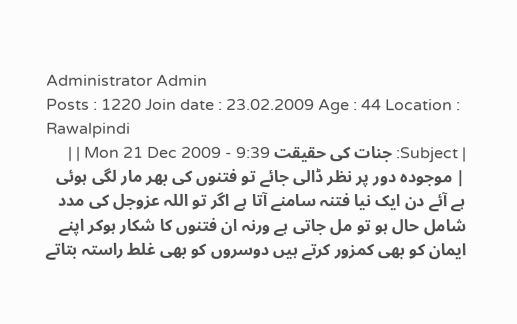Administrator Admin
Posts : 1220 Join date : 23.02.2009 Age : 44 Location : Rawalpindi
| Subject: جنات کی حقیقت Mon 21 Dec 2009 - 9:39 | |
| موجودہ دور پر نظر ڈالی جائے تو فتنوں کی بھر مار لگی ہوئی ہے آئے دن ایک نیا فتنہ سامنے آتا ہے اگر تو اللہ عزوجل کی مدد شامل حال ہو تو مل جاتی ہے ورنہ ان فتنوں کا شکار ہوکر اپنے ایمان کو بھی کمزور کرتے ہیں دوسروں کو بھی غلط راستہ بتاتے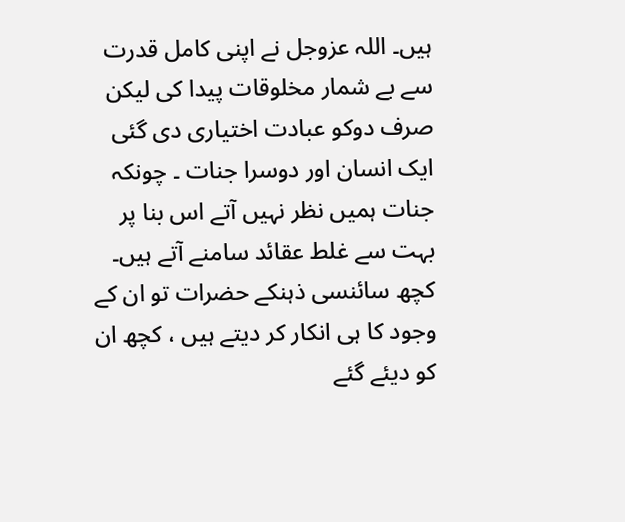ہیں۔ اللہ عزوجل نے اپنی کامل قدرت سے بے شمار مخلوقات پیدا کی لیکن صرف دوکو عبادت اختیاری دی گئی ایک انسان اور دوسرا جنات ۔ چونکہ جنات ہمیں نظر نہیں آتے اس بنا پر بہت سے غلط عقائد سامنے آتے ہیں۔ کچھ سائنسی ذہنکے حضرات تو ان کے وجود کا ہی انکار کر دیتے ہیں ، کچھ ان کو دیئے گئے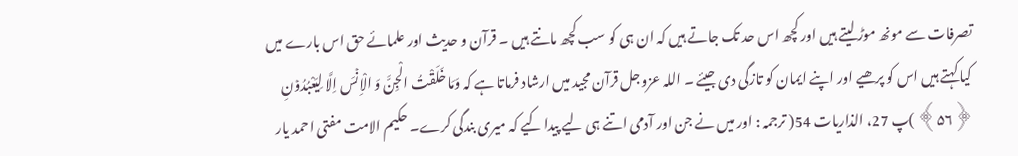تصرفات سے مونھ موڑ لیتے ہیں اور کچھ اس حد تک جاتے ہیں کہ ان ہی کو سب کچھ مانتے ہیں ۔ قرآن و حدیث اور علمائے حق اس بارے میں کیا کہتے ہیں اس کو پرھیے اور اپنے ایمان کو تازگی دی جیئے ۔ اللہ عزوجل قرآن مجید میں ارشاد فرماتا ہے کہ وَمَا خَلَقْتُ الْجِنَّ وَ الْاِنۡسَ اِلَّا لِیَعْبُدُوۡنِ ﴿۵۶﴾ )پ 27، الذاریات 54( ترجمہ : اور میں نے جن اور آدمی اتنے ہی لیے پیدا کیے کہ میری بندگی کرے۔ حکیم الامت مفتی احمد یار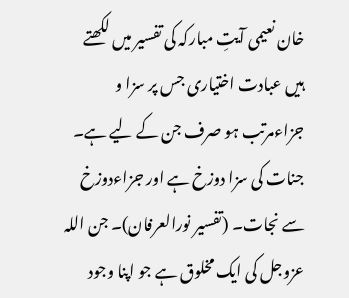خان نعیمی آیتِ مبارکہ کی تفسیر میں لکھتے ہیں عبادت اختیاری جس پر سزا و جزاءمرتب ہو صرف جن کے لیے ہے۔ جنات کی سزا دوزخ ہے اور جزاءدوزخ سے نجات۔ (تفسیر نورالعرفان)۔ جن اللہ عزوجل کی ایک مخلوق ہے جو اپنا وجود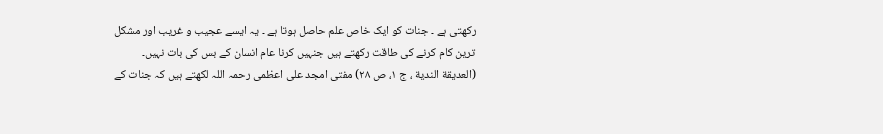رکھتی ہے ۔ جنات کو ایک خاص علم حاصل ہوتا ہے ۔ یہ ایسے عجیب و غریب اور مشکل ترین کام کرنے کی طاقت رکھتے ہیں جنہیں کرنا عام انسان کے بس کی بات نہیں۔ (العدیقة الندیة ، ج ۱، ص ۲۸) مفتی امجد علی اعظمی رحمہ اللہ لکھتے ہیں کہ جنات کے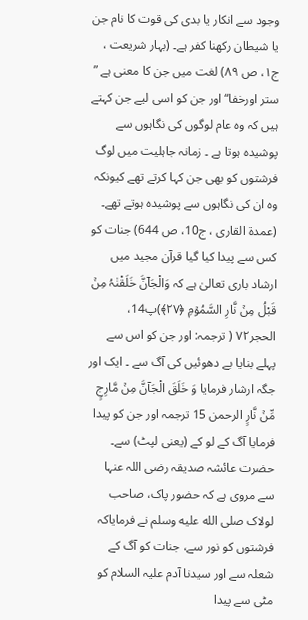وجود سے انکار یا بدی کی قوت کا نام جن یا شیطان رکھنا کفر ہے۔ (بہار شریعت ، ج۱، ص ۸۹) لغت میں جن کا معنی ہے ” ستر اورخفا“ اور جن کو اسی لیے جن کہتے ہیں کہ وہ عام لوگوں کی نگاہوں سے پوشیدہ ہوتا ہے ۔ زمانہ جاہلیت میں لوگ فرشتوں کو بھی جن کہا کرتے تھے کیونکہ وہ ان کی نگاہوں سے پوشیدہ ہوتے تھے۔ (عمدة القاری ، ج10، ص 644) جنات کو کس سے پیدا کیا گیا قرآن مجید میں ارشاد باری تعالیٰ ہے کہ وَالْجَاۤنَّ خَلَقْنٰہُ مِنۡ قَبْلُ مِنۡ نَّارِ السَّمُوۡمِ ﴿۲۷﴾)پ14، الحجر۷۲ ( ترجمہ: اور جن کو اس سے پہلے بنایا بے دھوئیں کی آگ سے ۔ ایک اور جگہ ارشار فرمایا وَ خَلَقَ الْجَآنَّ مِنۡ مَّارِجٍ مِّنۡ نَّارٍ الرحمن 15 ترجمہ اور جن کو پیدا فرمایا آگ کے لو کے (یعنی لپٹ) سے۔ حضرت عائشہ صدیقہ رضی اللہ عنہا سے مروی ہے کہ حضور پاک، صاحب لولاک صلى الله عليه وسلم نے فرمایاکہ فرشتوں کو نور سے، جنات کو آگ کے شعلہ سے اور سیدنا آدم علیہ السلام کو مٹی سے پیدا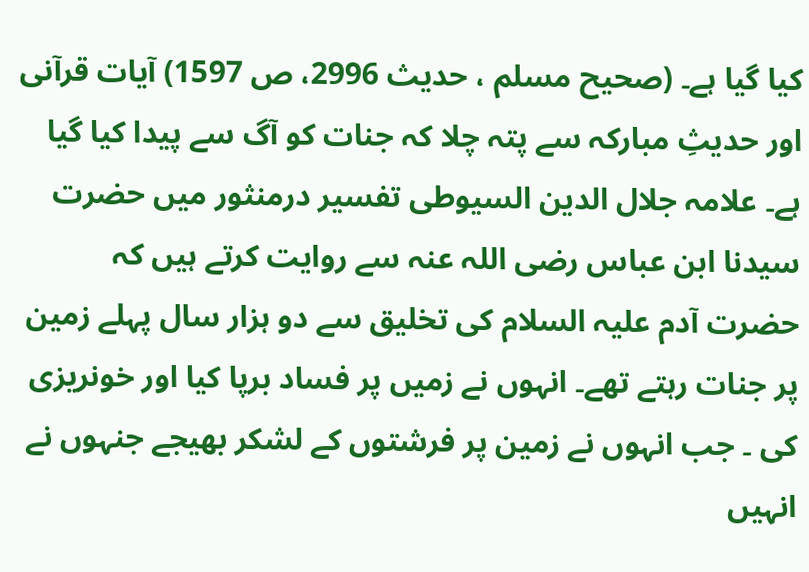کیا گیا ہے۔ (صحیح مسلم ، حدیث 2996، ص 1597) آیات قرآنی اور حدیثِ مبارکہ سے پتہ چلا کہ جنات کو آگ سے پیدا کیا گیا ہے۔ علامہ جلال الدین السیوطی تفسیر درمنثور میں حضرت سیدنا ابن عباس رضی اللہ عنہ سے روایت کرتے ہیں کہ حضرت آدم علیہ السلام کی تخلیق سے دو ہزار سال پہلے زمین پر جنات رہتے تھے۔ انہوں نے زمیں پر فساد برپا کیا اور خونریزی کی ۔ جب انہوں نے زمین پر فرشتوں کے لشکر بھیجے جنہوں نے انہیں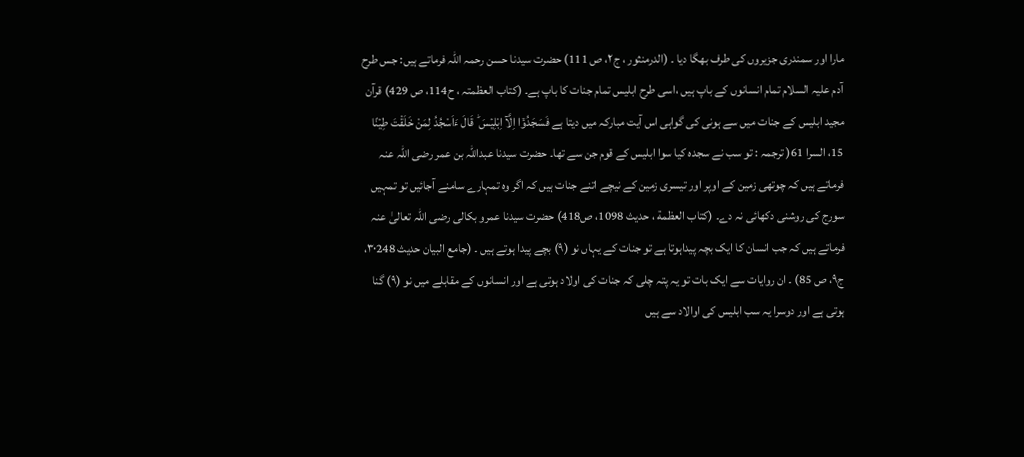مارا اور سمندری جزیروں کی طرف بھگا دیا ۔ (الدرمنثور ، ج۲، ص 111) حضرت سیدنا حسن رحمہ اللہ فرماتے ہیں: جس طرح آدم علیہ السلام تمام انسانوں کے باپ ہیں ،اسی طرح ابلیس تمام جنات کا باپ ہے۔ (کتاب العظمتہ ، ح114، ص 429) قرآن مجید ابلیس کے جنات میں سے ہونی کی گواہی اس آیت مبارکہ میں دیتا ہے فَسَجَدُوۡۤا اِلَّآ اِبْلِیۡسَ ؕ قَالَ ءَاَسْجُدُ لِمَنْ خَلَقْتَ طِیۡنًا 15، السرا 61( ترجمہ : تو سب نے سجدہ کیا سوا ابلیس کے قوم جن سے تھا۔ حضرت سیدنا عبداللہ بن عمر رضی اللہ عنہ فرماتے ہیں کہ چوتھی زمین کے اوپر اور تیسری زمین کے نیچے اتنے جنات ہیں کہ اگر وہ تمہارے سامنے آجائیں تو تمہیں سورج کی روشنی دکھائی نہ دے۔ (کتاب العظمة ، حدیث 1098، ص418) حضرت سیدنا عمرو بکالی رضی اللہ تعالیٰ عنہ فرماتے ہیں کہ جب انسان کا ایک بچہ پیداہوتا ہے تو جنات کے یہاں نو (۹) بچے پیدا ہوتے ہیں ۔ (جامع البیان حدیث ۳۰248، ج۹، ص 85) ۔ ان روایات سے ایک بات تو یہ پتہ چلی کہ جنات کی اولاد ہوتی ہے اور انسانوں کے مقابلے میں نو (۹) گنا ہوتی ہے اور دوسرا یہ سب ابلیس کی اوالاد سے ہیں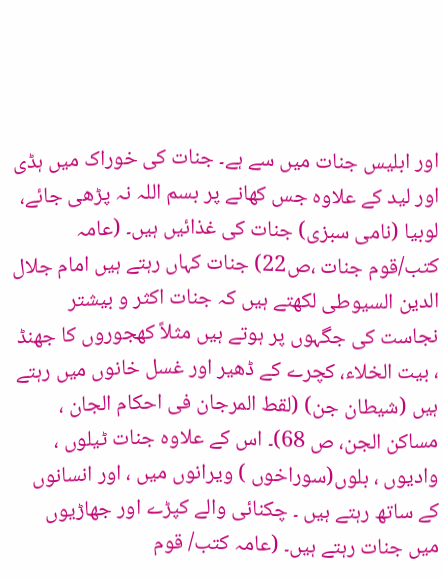اور ابلیس جنات میں سے ہے۔ جنات کی خوراک میں ہڈی اور لید کے علاوہ جس کھانے پر بسم اللہ نہ پڑھی جائے، لوبیا (نامی سبزی) جنات کی غذائیں ہیں۔ (عامہ کتب/قوم جنات ،ص22) جنات کہاں رہتے ہیں امام جلال الدین السیوطی لکھتے ہیں کہ جنات اکثر و بیشتر نجاست کی جگہوں پر ہوتے ہیں مثلاً کھجوروں کا جھنڈ ، بیت الخلاء، کچرے کے ڈھیر اور غسل خانوں میں رہتے ہیں (شیطان جن) (لقط المرجان فی احکام الجان ، مساکن الجن، ص 68)۔ اس کے علاوہ جنات ٹیلوں ، وادیوں ، بلوں(سوراخوں ) ویرانوں میں ، اور انسانوں کے ساتھ رہتے ہیں ۔ چکنائی والے کپڑے اور جھاڑیوں میں جنات رہتے ہیں۔ (عامہ کتب/ قوم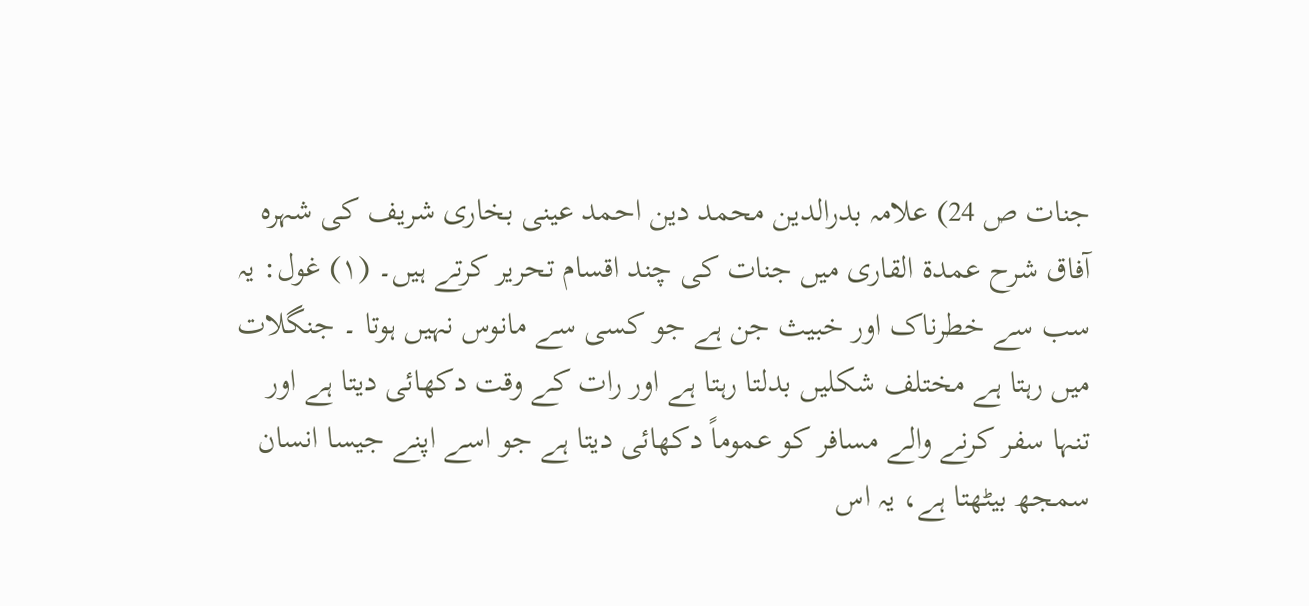جنات ص 24) علامہ بدرالدین محمد دین احمد عینی بخاری شریف کی شہرہ آفاق شرح عمدة القاری میں جنات کی چند اقسام تحریر کرتے ہیں۔ (۱) غول: یہ سب سے خطرناک اور خبیث جن ہے جو کسی سے مانوس نہیں ہوتا ۔ جنگلات میں رہتا ہے مختلف شکلیں بدلتا رہتا ہے اور رات کے وقت دکھائی دیتا ہے اور تنہا سفر کرنے والے مسافر کو عموماً دکھائی دیتا ہے جو اسے اپنے جیسا انسان سمجھ بیٹھتا ہے، یہ اس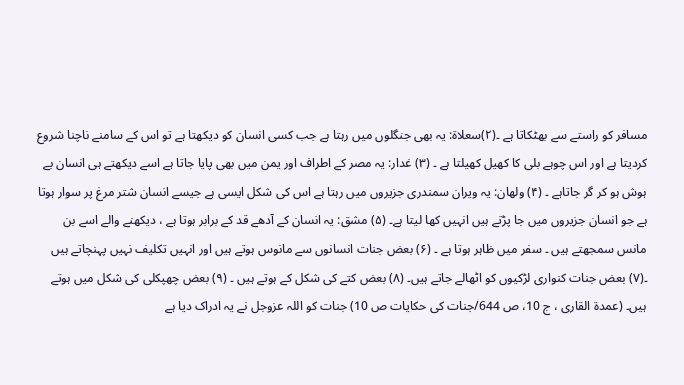مسافر کو راستے سے بھٹکاتا ہے ۔(۲)سعلاة: یہ بھی جنگلوں میں رہتا ہے جب کسی انسان کو دیکھتا ہے تو اس کے سامنے ناچنا شروع کردیتا ہے اور اس چوہے بلی کا کھیل کھیلتا ہے ۔ (۳) غدار: یہ مصر کے اطراف اور یمن میں بھی پایا جاتا ہے اسے دیکھتے ہی انسان بے ہوش ہو کر گر جاتاہے ۔ (۴) ولھان: یہ ویران سمندری جزیروں میں رہتا ہے اس کی شکل ایسی ہے جیسے انسان شتر مرغ پر سوار ہوتا ہے جو انسان جزیروں میں جا پڑتے ہیں انہیں کھا لیتا ہے۔ (۵) مشق: یہ انسان کے آدھے قد کے برابر ہوتا ہے ، دیکھنے والے اسے بن مانس سمجھتے ہیں ۔ سفر میں ظاہر ہوتا ہے ۔ (۶) بعض جنات انسانوں سے مانوس ہوتے ہیں اور انہیں تکلیف نہیں پہنچاتے ہیں ۔(۷) بعض جنات کنواری لڑکیوں کو اٹھالے جاتے ہیں۔ (۸) بعض کتے کی شکل کے ہوتے ہیں ۔ (۹) بعض چھپکلی کی شکل میں ہوتے ہیں۔ (عمدة القاری ، ج 10، ص 644/جنات کی حکایات ص 10) جنات کو اللہ عزوجل نے یہ ادراک دیا ہے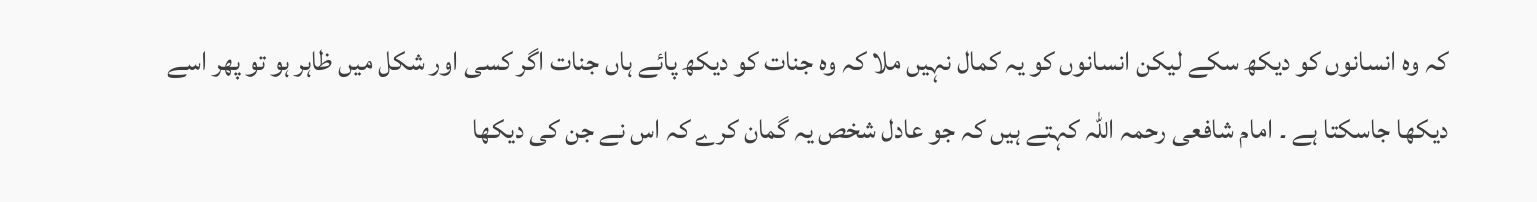کہ وہ انسانوں کو دیکھ سکے لیکن انسانوں کو یہ کمال نہیں ملا کہ وہ جنات کو دیکھ پائے ہاں جنات اگر کسی اور شکل میں ظاہر ہو تو پھر اسے دیکھا جاسکتا ہے ۔ امام شافعی رحمہ اللہ کہتے ہیں کہ جو عادل شخص یہ گمان کرے کہ اس نے جن کی دیکھا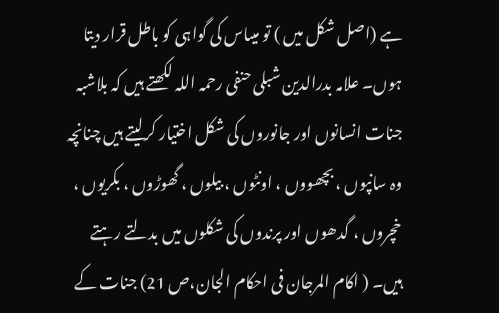ہے (اصل شکل میں ) تو میںاس کی گواہی کو باطل قرار دیتا ہوں۔ علامہ بدرالدین شبلی حنفی رحمہ اللہ لکھتے ہیں کہ بلاشبہ جنات انسانوں اور جانوروں کی شکل اختیار کرلیتے ہیں چنانچہ وہ سانپوں ، بچھووں ، اونٹوں ، بیلوں ، گھوڑوں ، بکریوں ، خچروں ، گدھوں اور پرندوں کی شکلوں میں بدلتے رہتے ہیں۔ ( اکام المرجان فی احکام الجان،ص 21) جنات کے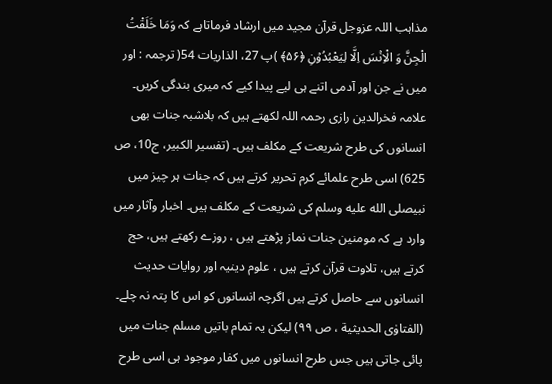مذاہب اللہ عزوجل قرآن مجید میں ارشاد فرماتاہے کہ وَمَا خَلَقْتُ الْجِنَّ وَ الْاِنۡسَ اِلَّا لِیَعْبُدُوۡنِ ﴿۵۶﴾ )پ 27، الذاریات 54( ترجمہ : اور میں نے جن اور آدمی اتنے ہی لیے پیدا کیے کہ میری بندگی کریں۔ علامہ فخرالدین رازی رحمہ اللہ لکھتے ہیں کہ بلاشبہ جنات بھی انسانوں کی طرح شریعت کے مکلف ہیں۔ (تفسیر الکبیر، ج10، ص 625) اسی طرح علمائے کرم تحریر کرتے ہیں کہ جنات ہر چیز میں نبیصلى الله عليه وسلم کی شریعت کے مکلف ہیں۔ اخبار وآثار میں وارد ہے کہ مومنین جنات نماز پڑھتے ہیں ، روزے رکھتے ہیں، حج کرتے ہیں، تلاوت قرآن کرتے ہیں ، علوم دینیہ اور روایات حدیث انسانوں سے حاصل کرتے ہیں اگرچہ انسانوں کو اس کا پتہ نہ چلے۔ (الفتاوٰی الحدیثیة ، ص ۹۹) لیکن یہ تمام باتیں مسلم جنات میں پائی جاتی ہیں جس طرح انسانوں میں کفار موجود ہی اسی طرح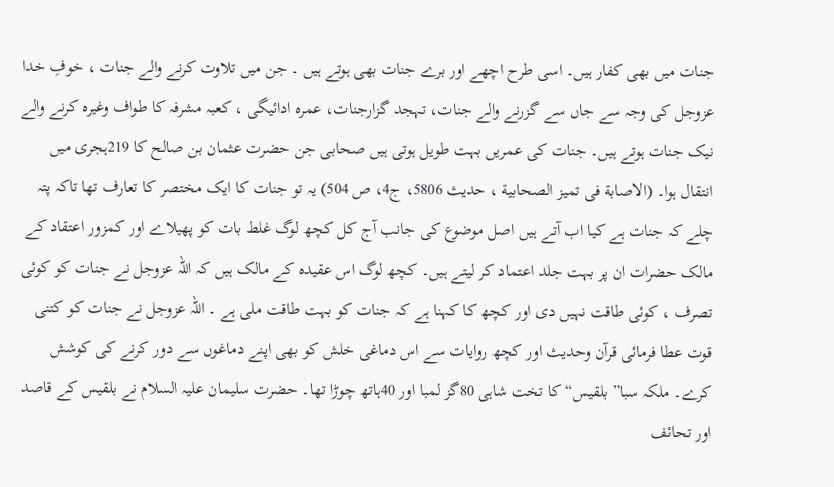جنات میں بھی کفار ہیں۔ اسی طرح اچھے اور برے جنات بھی ہوتے ہیں ۔ جن میں تلاوت کرنے والے جنات ، خوفِ خدا عزوجل کی وجہ سے جاں سے گزرنے والے جنات، تہجد گزارجنات، عمرہ ادائیگی ، کعبہ مشرفہ کا طواف وغیرہ کرنے والے نیک جنات ہوتے ہیں۔ جنات کی عمریں بہت طویل ہوتی ہیں صحابی جن حضرت عثمان بن صالح کا 219ہجری میں انتقال ہوا۔ (الاصابة فی تمیز الصحابیة ، حدیث 5806، ج4، ص 504) یہ تو جنات کا ایک مختصر کا تعارف تھا تاکہ پتہ چلے کہ جنات ہے کیا اب آتے ہیں اصل موضوع کی جانب آج کل کچھ لوگ غلط بات کو پھیلاے اور کمزور اعتقاد کے مالک حضرات ان پر بہت جلد اعتماد کر لیتے ہیں۔ کچھ لوگ اس عقیدہ کے مالک ہیں کہ اللہ عزوجل نے جنات کو کوئی تصرف ، کوئی طاقت نہیں دی اور کچھ کا کہنا ہے کہ جنات کو بہت طاقت ملی ہے ۔ اللہ عزوجل نے جنات کو کتنی قوت عطا فرمائی قرآن وحدیث اور کچھ روایات سے اس دماغی خلش کو بھی اپنے دماغوں سے دور کرنے کی کوشش کرے۔ ملکہ سبا” بلقیس“ کا تخت شاہی 80گز لمبا اور 40ہاتھ چوڑا تھا۔ حضرت سلیمان علیہ السلام نے بلقیس کے قاصد اور تحائف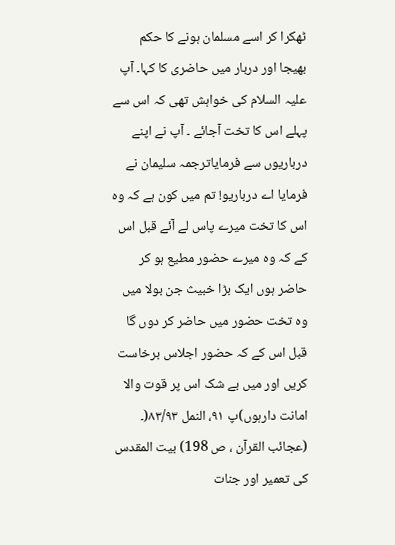ٹھکرا کر اسے مسلمان ہونے کا حکم بھیجا اور دربار میں حاضری کا کہا۔ آپ علیہ السلام کی خواہش تھی کہ اس سے پہلے اس کا تخت آجائے ۔ آپ نے اپنے درباریوں سے فرمایاترجمہ سلیمان نے فرمایا اے درباریو! تم میں کون ہے کہ وہ اس کا تخت میرے پاس لے آئے قبل اس کے کہ وہ میرے حضور مطیع ہو کر حاضر ہوں ایک بڑا خبیث جن بولا میں وہ تخت حضور میں حاضر کر دوں گا قبل اس کے کہ حضور اجلاس برخاست کریں اور میں بے شک اس پر قوت والا امانت دارہوں)پ ۹۱، النمل ۸۳/۹۳(۔ (عجائب القرآن ، ص 198) بیت المقدس کی تعمیر اور جنات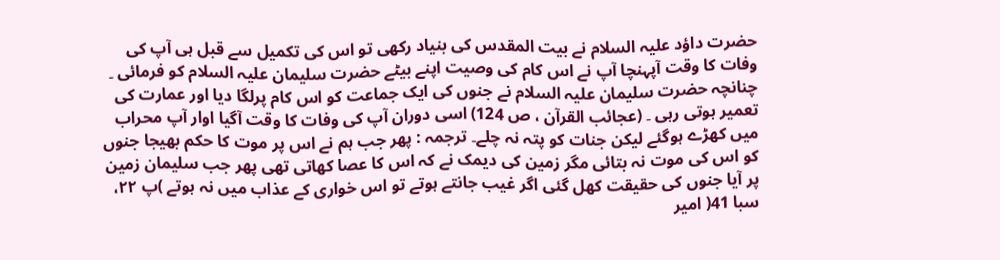حضرت داؤد علیہ السلام نے بیت المقدس کی بنیاد رکھی تو اس کی تکمیل سے قبل ہی آپ کی وفات کا وقت آپہنچا آپ نے اس کام کی وصیت اپنے بیٹے حضرت سلیمان علیہ السلام کو فرمائی ۔ چنانچہ حضرت سلیمان علیہ السلام نے جنوں کی ایک جماعت کو اس کام پرلگا دیا اور عمارت کی تعمیر ہوتی رہی ۔ (عجائب القرآن ، ص 124) اسی دوران آپ کی وفات کا وقت آگیا اوار آپ محراب میں کھڑے ہوگئے لیکن جنات کو پتہ نہ چلے۔ ترجمہ : پھر جب ہم نے اس پر موت کا حکم بھیجا جنوں کو اس کی موت نہ بتائی مگر زمین کی دیمک نے کہ اس کا عصا کھاتی تھی پھر جب سلیمان زمین پر آیا جنوں کی حقیقت کھل گئی اگر غیب جانتے ہوتے تو اس خواری کے عذاب میں نہ ہوتے )پ ۲۲، سبا 41( امیر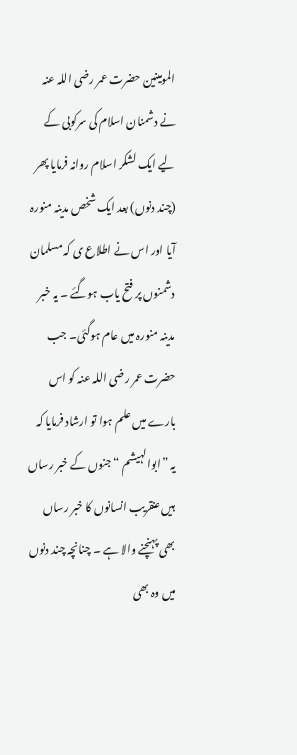المومینین حضرت عمر رضی اللہ عنہ نے دشمنان اسلام کی سرکوبی کے لیے ایک لشکر اسلام روانہ فرمایا پھر (چند دنوں) بعد ایک شخص مدینہ منورہ آیا اور اس نے اطلاع ی کہ مسلمان دشمنوں پر فتح یاب ہوگئے ۔ یہ خبر مدینہ منورہ میں عام ہوگئی۔ جب حضرت عمر رضی اللہ عنہ کو اس بارے میں علم ہوا تو ارشاد فرمایا کہ یہ ”ابوالہیشم “ جنوں کے خبر رساں ہیں عنقریب انسانوں کا خبر رساں بھی پہنچنے والا ہے ۔ چنانچہ چند دنوں میں وہ بھی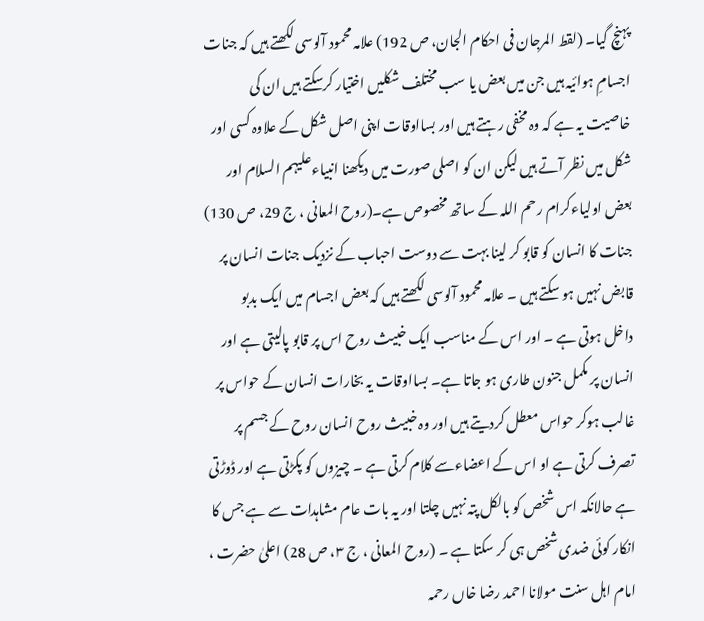پہنچ گیا۔ (لقط المرجان فی احکام الجان، ص 192) علامہ محمود آلوسی لکھتے ہیں کہ جنات اجسامِ ہوائیہ ہیں جن میں بعض یا سب مختلف شکلیں اختیار کرسکتے ہیں ان کی خاصیت یہ ہے کہ وہ مخفی رہتے ہیں اور بسااوقات اپنی اصل شکل کے علاوہ کسی اور شکل میں نظر آتے ہیں لیکن ان کو اصلی صورت میں دیکھنا انبیاءعلیہم السلام اور بعض اولیاءکرام رحم اللہ کے ساتھ مخصوص ہے۔(روح المعانی ، ج 29، ص 130) جنات کا انسان کو قابو کر لینا بہت سے دوست احباب کے نزدیک جنات انسان پر قابض نہیں ہو سکتے ہیں ۔ علامہ محمود آلوسی لکھتے ہیں کہ بعض اجسام میں ایک بدبو داخل ہوتی ہے ۔ اور اس کے مناسب ایک خبیث روح اس پر قابو پالیتی ہے اور انسان پر مکمل جنون طاری ہو جاتا ہے۔ بسااوقات یہ بخارات انسان کے حواس پر غالب ہوکر حواس معطل کردیتے ہیں اور وہ خبیث روح انسان روح کے جسم پر تصرف کرتی ہے او اس کے اعضاءسے کلام کرتی ہے ۔ چیزوں کو پکڑتی ہے اور ڈوڑتی ہے حالانکہ اس شخص کو بالکل پتہ نہیں چلتا اور یہ بات عام مشاہدات سے ہے جس کا انکار کوئی ضدی شخص ہی کر سکتا ہے ۔ (روح المعانی ، ج ۳، ص 28) اعلیٰ حضرت ، امام اہل سنت مولانا احمد رضا خاں رحمہ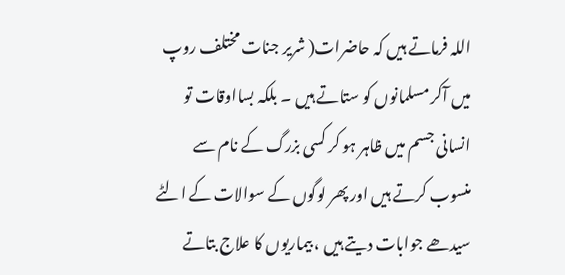اللہ فرماتے ہیں کہ حاضرات( شریر جنات مختلف روپ میں آکر مسلمانوں کو ستاتے ہیں ۔ بلکہ بسااوقات تو انسانی جسم میں ظاہر ہو کر کسی بزرگ کے نام سے منسوب کرتے ہیں اور پھر لوگوں کے سوالات کے الٹے سیدھے جوابات دیتے ہیں ، بیماریوں کا علاج بتاتے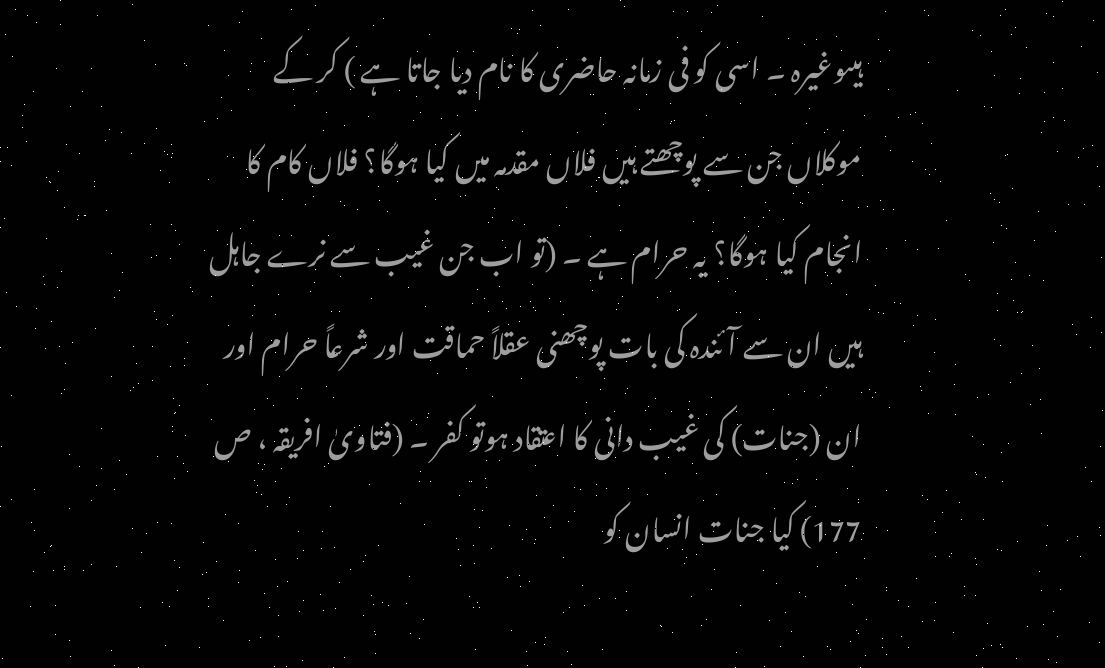ہیںوغیرہ ۔ اسی کو فی زمانہ حاضری کا نام دیا جاتا ہے ) کر کے موکلاں جن سے پوچھتے ہیں فلاں مقدمہ میں کیا ہوگا؟ فلاں کام کا انجام کیا ہوگا؟ یہ حرام ہے ۔ (تو اب جن غیب سے نرے جاہل ہیں ان سے آئندہ کی بات پوچھنی عقلاً حماقت اور شرعاً حرام اور ان (جنات) کی غیب دانی کا اعتقاد ہوتو کفر ۔ (فتاویٰ افریقہ ، ص 177) کیا جنات انسان کو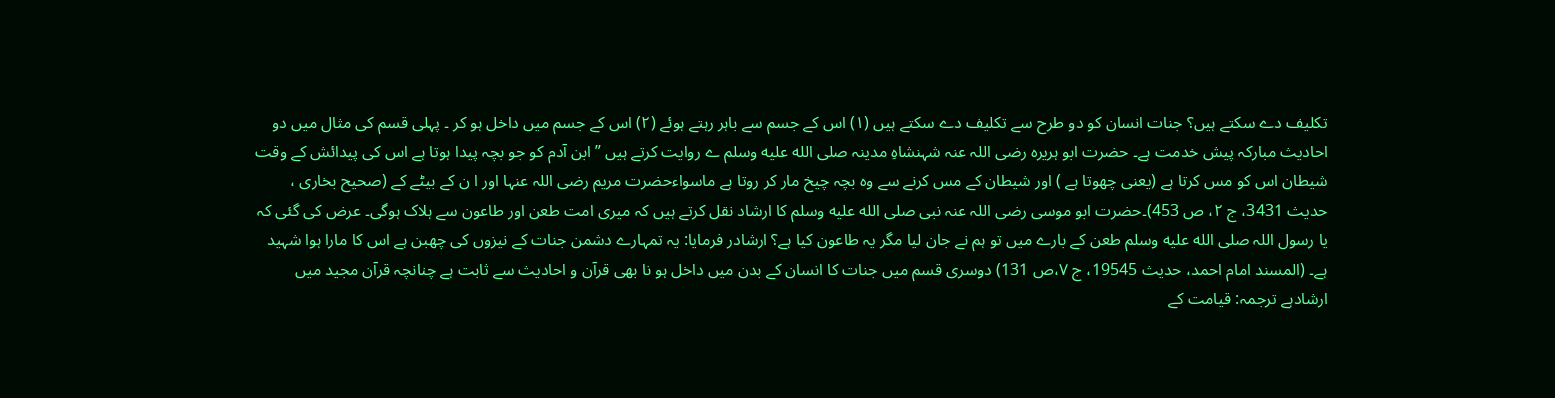تکلیف دے سکتے ہیں؟ جنات انسان کو دو طرح سے تکلیف دے سکتے ہیں (۱) اس کے جسم سے باہر رہتے ہوئے (۲) اس کے جسم میں داخل ہو کر ۔ پہلی قسم کی مثال میں دو احادیث مبارکہ پیش خدمت ہے۔ حضرت ابو ہریرہ رضی اللہ عنہ شہنشاہِ مدینہ صلى الله عليه وسلم ے روایت کرتے ہیں ”ابن آدم کو جو بچہ پیدا ہوتا ہے اس کی پیدائش کے وقت شیطان اس کو مس کرتا ہے (یعنی چھوتا ہے ) اور شیطان کے مس کرنے سے وہ بچہ چیخ مار کر روتا ہے ماسواءحضرت مریم رضی اللہ عنہا اور ا ن کے بیٹے کے (صحیح بخاری ، حدیث 3431، ج ۲، ص 453)۔حضرت ابو موسی رضی اللہ عنہ نبی صلى الله عليه وسلم کا ارشاد نقل کرتے ہیں کہ میری امت طعن اور طاعون سے ہلاک ہوگی۔ عرض کی گئی کہ یا رسول اللہ صلى الله عليه وسلم طعن کے بارے میں تو ہم نے جان لیا مگر یہ طاعون کیا ہے؟ ارشادر فرمایا: یہ تمہارے دشمن جنات کے نیزوں کی چھبن ہے اس کا مارا ہوا شہید ہے۔ (المسند امام احمد، حدیث 19545، ج ۷،ص 131) دوسری قسم میں جنات کا انسان کے بدن میں داخل ہو نا بھی قرآن و احادیث سے ثابت ہے چنانچہ قرآن مجید میں ارشادہے ترجمہ: قیامت کے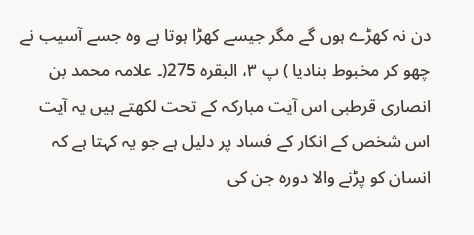دن نہ کھڑے ہوں گے مگر جیسے کھڑا ہوتا ہے وہ جسے آسیب نے چھو کر مخبوط بنادیا ) پ ۳، البقرہ 275(۔ علامہ محمد بن انصاری قرطبی اس آیت مبارکہ کے تحت لکھتے ہیں یہ آیت اس شخص کے انکار کے فساد پر دلیل ہے جو یہ کہتا ہے کہ انسان کو پڑنے والا دورہ جن کی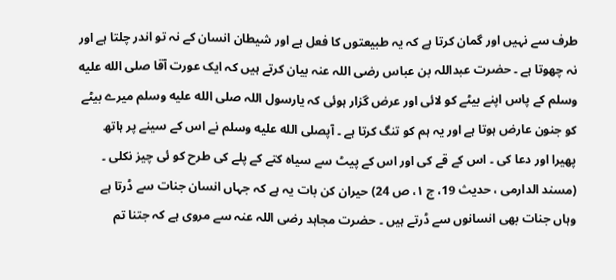طرف سے نہیں اور گمان کرتا ہے کہ یہ طبیعتوں کا فعل ہے اور شیطان انسان کے نہ تو اندر چلتا ہے اور نہ چھوتا ہے ۔ حضرت عبداللہ بن عباس رضی اللہ عنہ بیان کرتے ہیں کہ ایک عورت آقا صلى الله عليه وسلم کے پاس اپنے بیٹے کو لائی اور عرض گزار ہوئی کہ یارسول اللہ صلى الله عليه وسلم میرے بیٹے کو جنون عارض ہوتا ہے اور یہ ہم کو تنگ کرتا ہے ۔ آپصلى الله عليه وسلم نے اس کے سینے پر ہاتھ پھیرا اور دعا کی ۔ اس کے قے کی اور اس کے پیٹ سے سیاہ کتے کے پلے کی طرح کو ئی چیز نکلی ۔ (مسند الدارمی ، حدیث 19، ج ۱، ص 24) حیران کن بات یہ ہے کہ جہاں انسان جنات سے ڈرتا ہے وہاں جنات بھی انسانوں سے ڈرتے ہیں ۔ حضرت مجاہد رضی اللہ عنہ سے مروی ہے کہ جتنا تم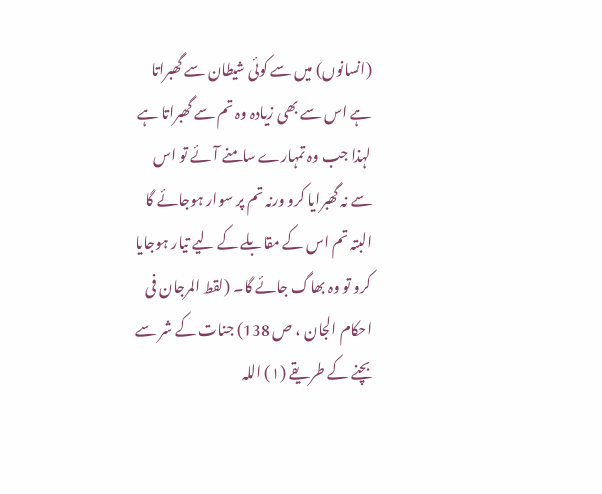(انسانوں) میں سے کوئی شیطان سے گھبراتا ہے اس سے بھی زیادہ وہ تم سے گھبراتا ہے لہذا جب وہ تمہارے سامنے آئے تو اس سے نہ گھبرایا کرو ورنہ تم پر سوار ہوجائے گا البتہ تم اس کے مقابلے کے لیے تیار ہوجایا کرو تو وہ بھاگ جائے گا۔ (لقط المرجان فی احکام الجان ، ص 138) جنات کے شر سے بچنے کے طریقے (۱) اللہ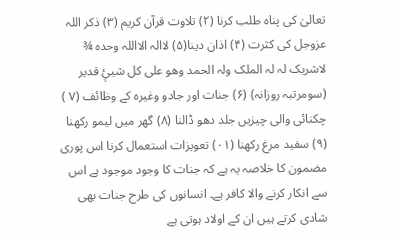تعالیٰ کی پناہ طلب کرنا (۲) تلاوت قرآن کریم (۳) ذکر اللہ عزوجل کی کثرت (۴) اذان دینا(۵) لاالہ الااللہ وحدہ ¾ لاشریک لہ لہ الملک ولہ الحمد وھو علی کل شیئٍ قدیر (سومرتبہ روزانہ) (۶) جنات اور جادو وغیرہ کے وظائف (۷ ) چکنائی والی چیزیں جلد دھو ڈالنا (۸) گھر میں لیمو رکھنا (۹) سفید مرغ رکھنا (۰۱) تعویزات استعمال کرنا اس پوری مضمون کا خلاصہ یہ ہے کہ جنات کا وجود موجود ہے اس سے انکار کرنے والا کافر ہے۔ انسانوں کی طرح جنات بھی شادی کرتے ہیں ان کے اولاد ہوتی ہے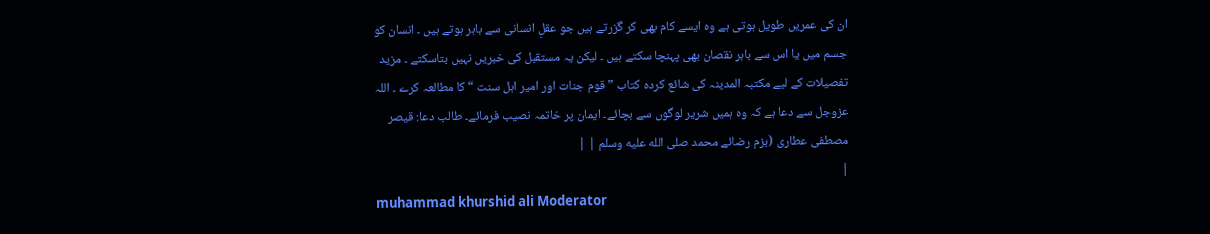ان کی عمریں طویل ہوتی ہے وہ ایسے کام بھی کر گزرتے ہیں جو عقلِ انسانی سے باہر ہوتے ہیں ۔ انسان کو جسم میں یا اس سے باہر نقصان بھی پہنچا سکتے ہیں ۔ لیکن یہ مستقبل کی خبریں نہیں بتاسکتے ۔ مزید تفصیلات کے لیے مکتبہ المدینہ کی شائع کردہ کتاب ”قوم جنات اور امیر اہل سنت “ کا مطالعہ کرے ۔ اللہ عزوجل سے دعا ہے کہ وہ ہمیں شریر لوگوں سے بچائے۔ ایمان پر خاتمہ نصیب فرمائے۔ طالب دعا: قیصر مصطفی عطاری (بزم رضائے محمد صلى الله عليه وسلم | |
|
muhammad khurshid ali Moderator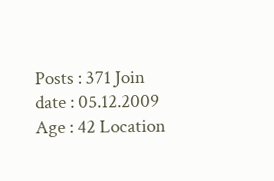Posts : 371 Join date : 05.12.2009 Age : 42 Location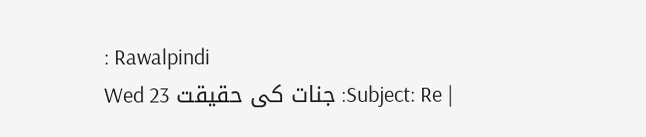: Rawalpindi
| Subject: Re: جنات کی حقیقت Wed 23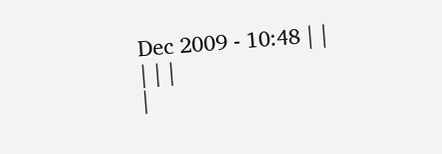Dec 2009 - 10:48 | |
| | |
|